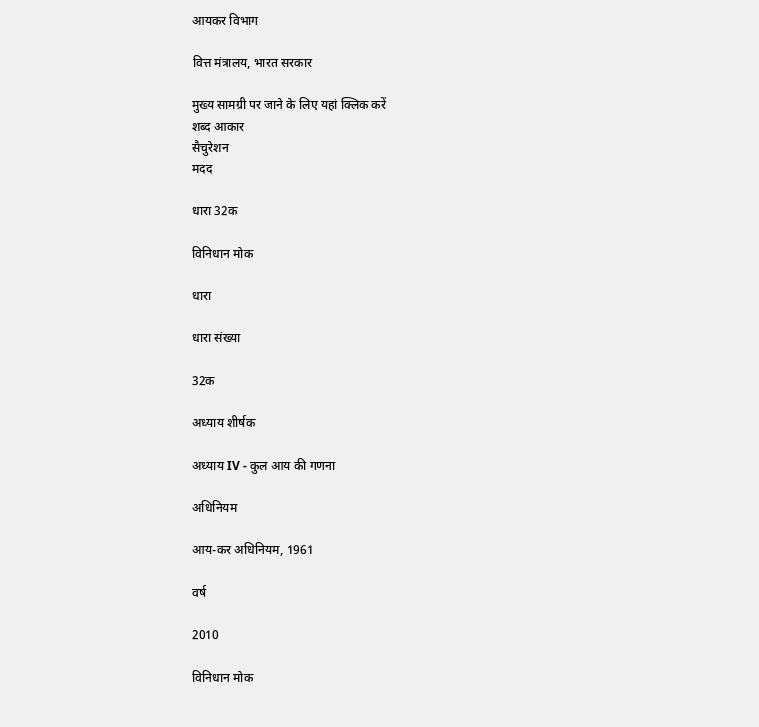आयकर विभाग

वित्त मंत्रालय, भारत सरकार

मुख्य सामग्री पर जाने के लिए यहां क्लिक करें
शब्द आकार
सैचुरेशन
मदद

धारा 32क

विनिधान मोक

धारा

धारा संख्या

32क

अध्याय शीर्षक

अध्याय IV - कुल आय की गणना

अधिनियम

आय-कर अधिनियम, 1961

वर्ष

2010

विनिधान मोक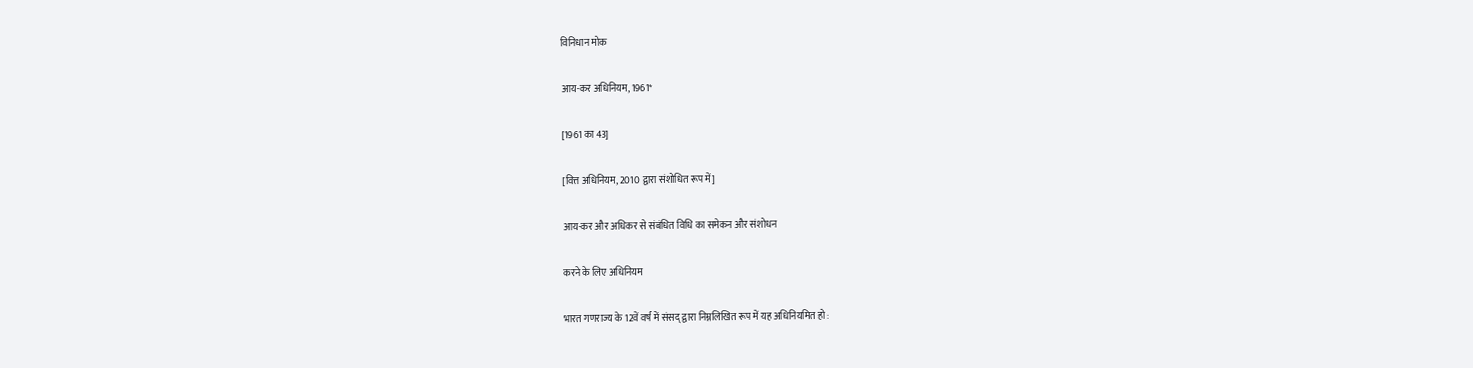विनिधान मोक

आय-कर अधिनियम, 1961*

[1961 का 43]

[वित्त अधिनियम, 2010 द्वारा संशोधित रूप में]

आय-कर और अधिकर से संबंधित विधि का समेकन और संशोधन

करने के लिए अधिनियम

भारत गणराज्य के 12वें वर्ष में संसद् द्वारा निम्नलिखित रूप में यह अधिनियमित हो :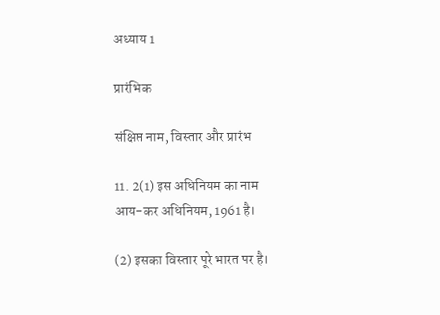अध्याय 1

प्रारंभिक

संक्षिप्त नाम, विस्तार और प्रारंभ

11. 2(1) इस अधिनियम का नाम आय-कर अधिनियम, 1961 है।

(2) इसका विस्तार पूरे भारत पर है।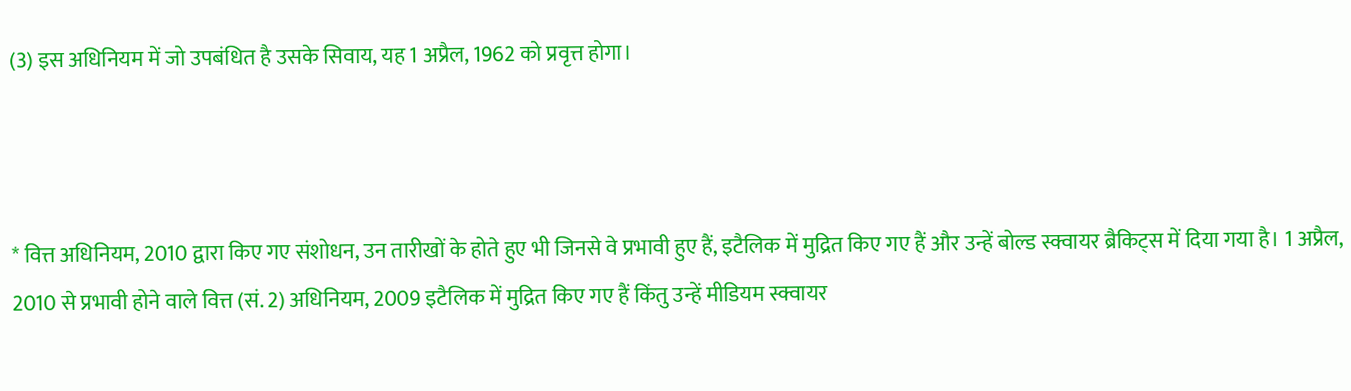(3) इस अधिनियम में जो उपबंधित है उसके सिवाय, यह 1 अप्रैल, 1962 को प्रवृत्त होगा।



* वित्त अधिनियम, 2010 द्वारा किए गए संशोधन, उन तारीखों के होते हुए भी जिनसे वे प्रभावी हुए हैं, इटैलिक में मुद्रित किए गए हैं और उन्हें बोल्ड स्क्वायर ब्रैकिट्स में दिया गया है। 1 अप्रैल, 2010 से प्रभावी होने वाले वित्त (सं. 2) अधिनियम, 2009 इटैलिक में मुद्रित किए गए हैं किंतु उन्हें मीडियम स्क्वायर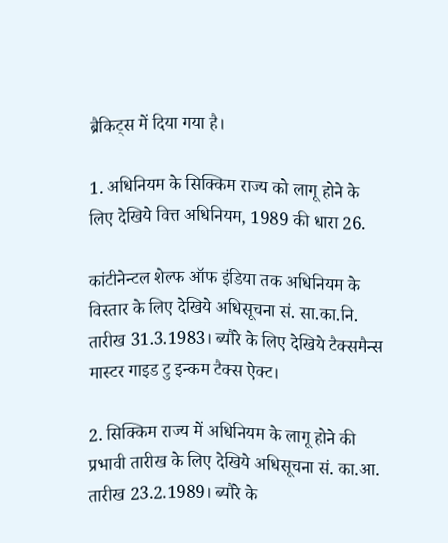ब्रैकिट्स में दिया गया है।

1. अधिनियम के सिक्किम राज्य को लागू होने के लिए देखिये वित्त अधिनियम, 1989 की धारा 26.

कांटीनेन्टल शेल्फ ऑफ इंडिया तक अधिनियम के विस्तार के लिए देखिये अधिसूचना सं. सा.का.नि. तारीख 31.3.1983। ब्यौरे के लिए देखिये टैक्समैन्स मास्टर गाइड टु इन्कम टैक्स ऐक्ट।

2. सिक्किम राज्य में अधिनियम के लागू होने की प्रभावी तारीख के लिए देखिये अधिसूचना सं. का.आ. तारीख 23.2.1989। ब्यौरे के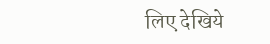लिए देखिये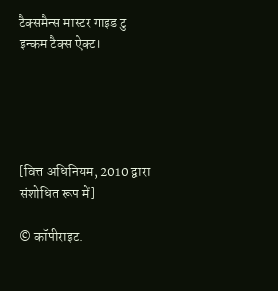टैक्समैन्स मास्टर गाइड टु इन्कम टैक्स ऐक्ट।





[वित्त अधिनियम, 2010 द्वारा संशोधित रूप में]

© कॉपीराइट.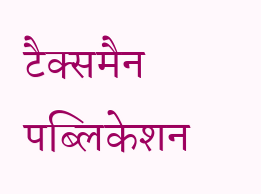टैक्समैन पब्लिकेशन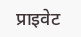प्राइवेट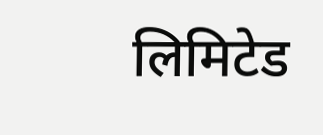लिमिटेड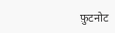फ़ुटनोट